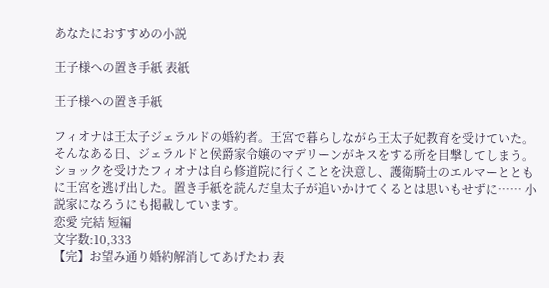あなたにおすすめの小説

王子様への置き手紙 表紙

王子様への置き手紙

フィオナは王太子ジェラルドの婚約者。王宮で暮らしながら王太子妃教育を受けていた。そんなある日、ジェラルドと侯爵家令嬢のマデリーンがキスをする所を目撃してしまう。ショックを受けたフィオナは自ら修道院に行くことを決意し、護衛騎士のエルマーとともに王宮を逃げ出した。置き手紙を読んだ皇太子が追いかけてくるとは思いもせずに⋯⋯ 小説家になろうにも掲載しています。
恋愛 完結 短編
文字数:10,333
【完】お望み通り婚約解消してあげたわ 表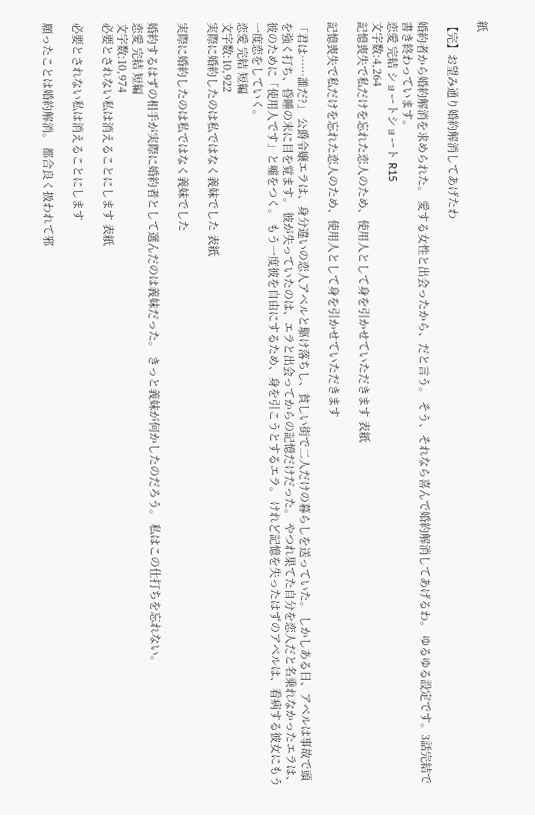紙

【完】お望み通り婚約解消してあげたわ

婚約者から婚約解消を求められた。 愛する女性と出会ったから、だと言う。 そう、それなら喜んで婚約解消してあげるわ。 ゆるゆる設定です。3話完結で書き終わっています。
恋愛 完結 ショートショート R15
文字数:4,264
記憶喪失で私だけを忘れた恋人のため、使用人として身を引かせていただきます 表紙

記憶喪失で私だけを忘れた恋人のため、使用人として身を引かせていただきます

「君は……誰だ?」 公爵令嬢エラは、身分違いの恋人アベルと駆け落ちし、貧しい街で二人だけの暮らしを送っていた。 しかしある日、アベルは事故で頭を強く打ち、昏睡の末に目を覚ます。 彼が失っていたのは、エラと出会ってからの記憶だけだった。 やつれ果てた自分を恋人だと名乗れなかったエラは、彼のために「使用人です」と嘘をつく。 もう一度彼を自由にするため、身を引こうとするエラ。 けれど記憶を失ったはずのアベルは、看病する彼女にもう一度恋をしていく。
恋愛 完結 短編
文字数:10,922
実際に婚約したのは私ではなく義妹でした 表紙

実際に婚約したのは私ではなく義妹でした

婚約するはずの相手が実際に婚約者として選んだのは義妹だった。 きっと義妹が何かしたのだろう。 私はこの仕打ちを忘れない。
恋愛 完結 短編
文字数:10,974
必要とされない私は消えることにします 表紙

必要とされない私は消えることにします

願ったことは婚約解消。 都合良く扱われて邪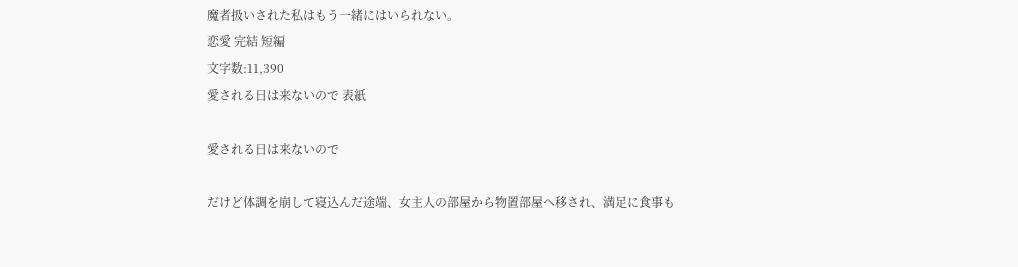魔者扱いされた私はもう一緒にはいられない。
恋愛 完結 短編
文字数:11,390
愛される日は来ないので 表紙

愛される日は来ないので

だけど体調を崩して寝込んだ途端、女主人の部屋から物置部屋へ移され、満足に食事も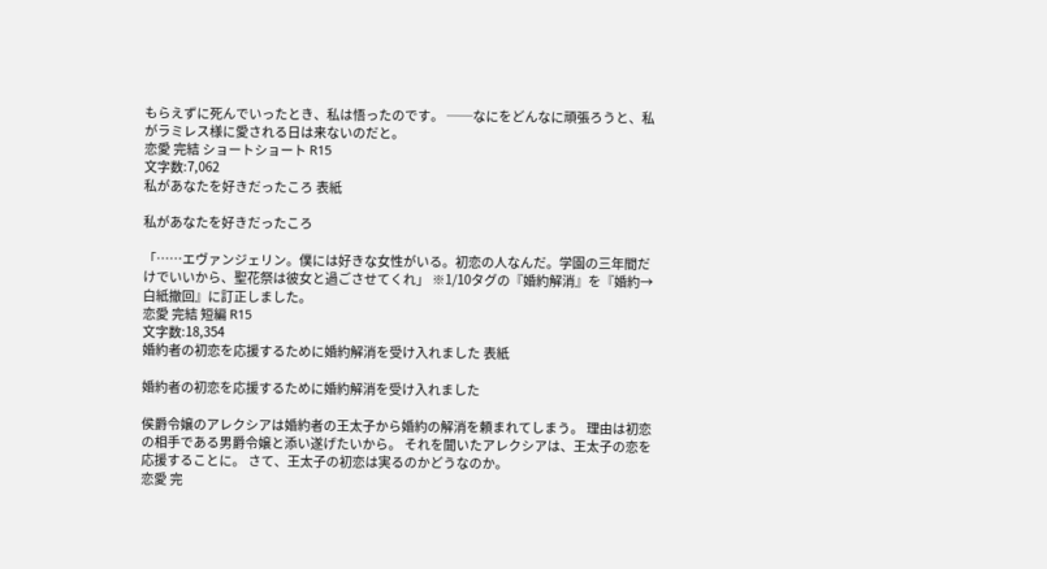もらえずに死んでいったとき、私は悟ったのです。 ──なにをどんなに頑張ろうと、私がラミレス様に愛される日は来ないのだと。
恋愛 完結 ショートショート R15
文字数:7,062
私があなたを好きだったころ 表紙

私があなたを好きだったころ

「……エヴァンジェリン。僕には好きな女性がいる。初恋の人なんだ。学園の三年間だけでいいから、聖花祭は彼女と過ごさせてくれ」 ※1/10タグの『婚約解消』を『婚約→白紙撤回』に訂正しました。
恋愛 完結 短編 R15
文字数:18,354
婚約者の初恋を応援するために婚約解消を受け入れました 表紙

婚約者の初恋を応援するために婚約解消を受け入れました

侯爵令嬢のアレクシアは婚約者の王太子から婚約の解消を頼まれてしまう。 理由は初恋の相手である男爵令嬢と添い遂げたいから。 それを聞いたアレクシアは、王太子の恋を応援することに。 さて、王太子の初恋は実るのかどうなのか。
恋愛 完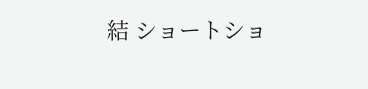結 ショートショ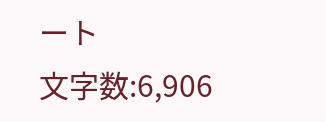ート
文字数:6,906